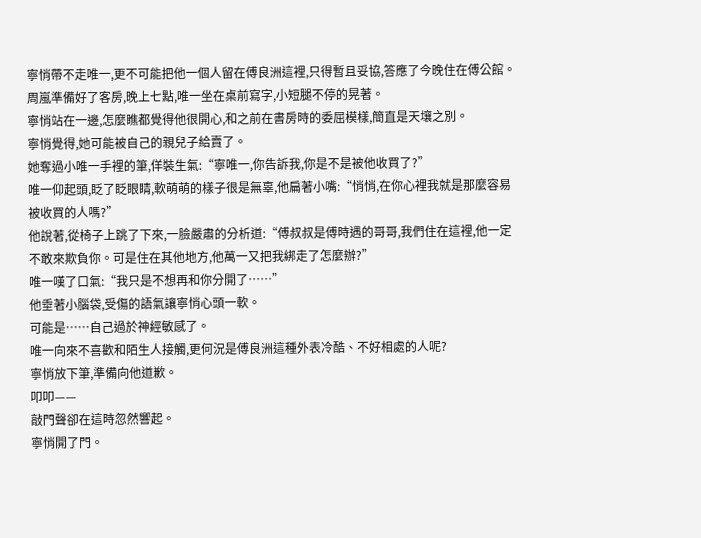寧悄帶不走唯一,更不可能把他一個人留在傅良洲這裡,只得暫且妥協,答應了今晚住在傅公館。
周嵐準備好了客房,晚上七點,唯一坐在桌前寫字,小短腿不停的晃著。
寧悄站在一邊,怎麼瞧都覺得他很開心,和之前在書房時的委屈模樣,簡直是天壤之別。
寧悄覺得,她可能被自己的親兒子給賣了。
她奪過小唯一手裡的筆,佯裝生氣:“寧唯一,你告訴我,你是不是被他收買了?”
唯一仰起頭,眨了眨眼睛,軟萌萌的樣子很是無辜,他扁著小嘴:“悄悄,在你心裡我就是那麼容易被收買的人嗎?”
他說著,從椅子上跳了下來,一臉嚴肅的分析道:“傅叔叔是傅時遇的哥哥,我們住在這裡,他一定不敢來欺負你。可是住在其他地方,他萬一又把我綁走了怎麼辦?”
唯一嘆了口氣:“我只是不想再和你分開了……”
他垂著小腦袋,受傷的語氣讓寧悄心頭一軟。
可能是……自己過於神經敏感了。
唯一向來不喜歡和陌生人接觸,更何況是傅良洲這種外表冷酷、不好相處的人呢?
寧悄放下筆,準備向他道歉。
叩叩——
敲門聲卻在這時忽然響起。
寧悄開了門。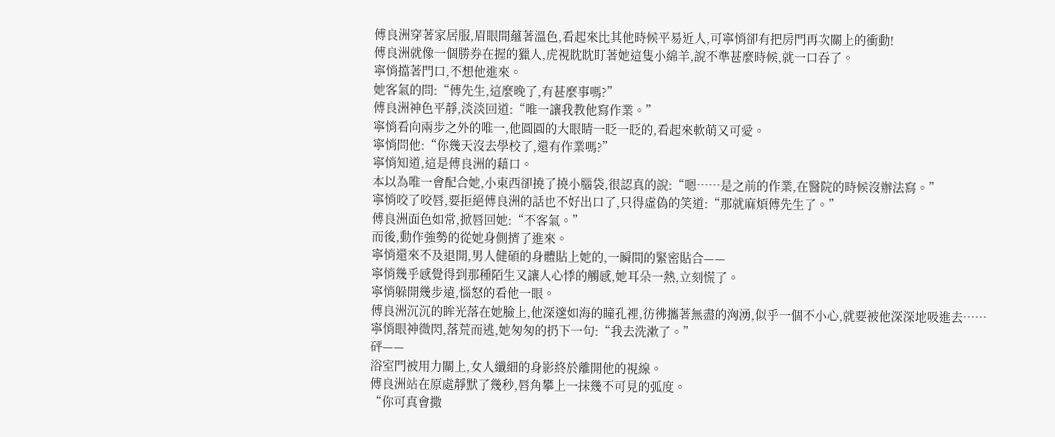傅良洲穿著家居服,眉眼間蘊著溫色,看起來比其他時候平易近人,可寧悄卻有把房門再次關上的衝動!
傅良洲就像一個勝券在握的獵人,虎視眈眈盯著她這隻小綿羊,說不準甚麼時候,就一口吞了。
寧悄擋著門口,不想他進來。
她客氣的問:“傅先生,這麼晚了,有甚麼事嗎?”
傅良洲神色平靜,淡淡回道:“唯一讓我教他寫作業。”
寧悄看向兩步之外的唯一,他圓圓的大眼睛一眨一眨的,看起來軟萌又可愛。
寧悄問他:“你幾天沒去學校了,還有作業嗎?”
寧悄知道,這是傅良洲的藉口。
本以為唯一會配合她,小東西卻撓了撓小腦袋,很認真的說:“嗯……是之前的作業,在醫院的時候沒辦法寫。”
寧悄咬了咬唇,要拒絕傅良洲的話也不好出口了,只得虛偽的笑道:“那就麻煩傅先生了。”
傅良洲面色如常,掀唇回她:“不客氣。”
而後,動作強勢的從她身側擠了進來。
寧悄還來不及退開,男人健碩的身體貼上她的,一瞬間的緊密貼合——
寧悄幾乎感覺得到那種陌生又讓人心悸的觸感,她耳朵一熱,立刻慌了。
寧悄躲開幾步遠,惱怒的看他一眼。
傅良洲沉沉的眸光落在她臉上,他深邃如海的瞳孔裡,彷彿攜著無盡的洶湧,似乎一個不小心,就要被他深深地吸進去……
寧悄眼神微閃,落荒而逃,她匆匆的扔下一句:“我去洗漱了。”
砰——
浴室門被用力關上,女人纖細的身影終於離開他的視線。
傅良洲站在原處靜默了幾秒,唇角攀上一抹幾不可見的弧度。
“你可真會撒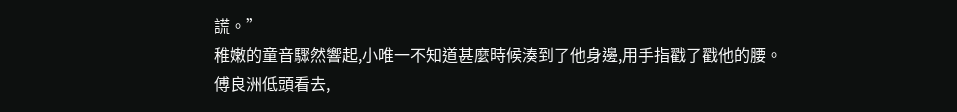謊。”
稚嫩的童音驟然響起,小唯一不知道甚麼時候湊到了他身邊,用手指戳了戳他的腰。
傅良洲低頭看去,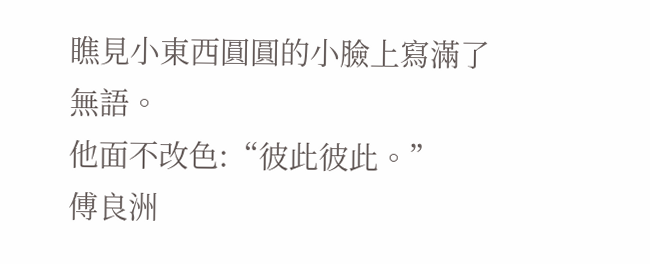瞧見小東西圓圓的小臉上寫滿了無語。
他面不改色:“彼此彼此。”
傅良洲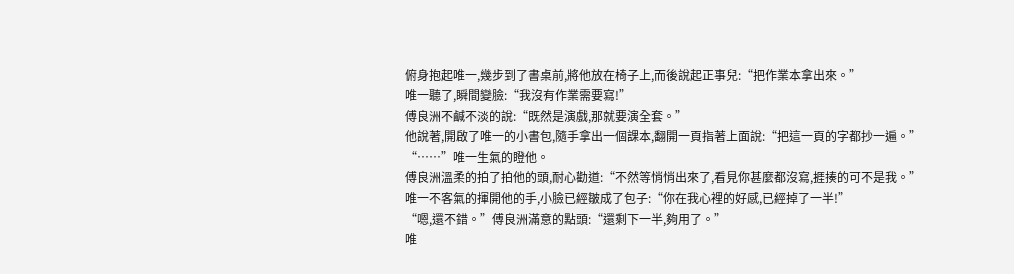俯身抱起唯一,幾步到了書桌前,將他放在椅子上,而後說起正事兒:“把作業本拿出來。”
唯一聽了,瞬間變臉:“我沒有作業需要寫!”
傅良洲不鹹不淡的說:“既然是演戲,那就要演全套。”
他說著,開啟了唯一的小書包,隨手拿出一個課本,翻開一頁指著上面說:“把這一頁的字都抄一遍。”
“……”唯一生氣的瞪他。
傅良洲溫柔的拍了拍他的頭,耐心勸道:“不然等悄悄出來了,看見你甚麼都沒寫,捱揍的可不是我。”
唯一不客氣的揮開他的手,小臉已經皺成了包子:“你在我心裡的好感,已經掉了一半!”
“嗯,還不錯。”傅良洲滿意的點頭:“還剩下一半,夠用了。”
唯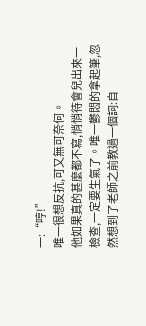一:“哼!”
唯一很想反抗,可又無可奈何。
他如果真的甚麼都不寫,悄悄待會兒出來一檢查,一定要生氣了。唯一鬱悶的拿起筆,忽然想到了老師之前教過一個詞:自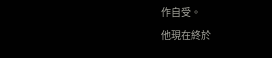作自受。
他現在終於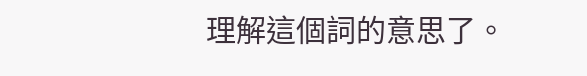理解這個詞的意思了。